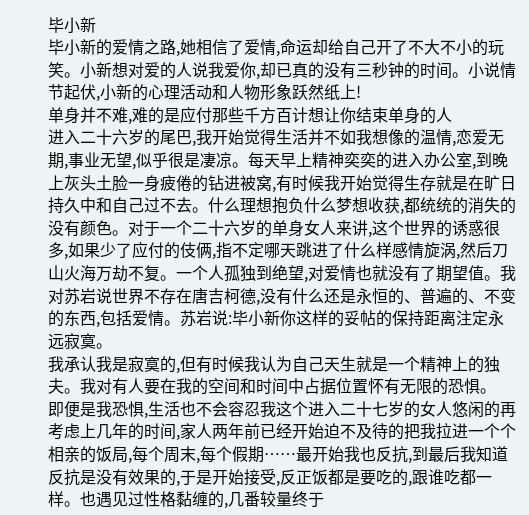毕小新
毕小新的爱情之路,她相信了爱情,命运却给自己开了不大不小的玩笑。小新想对爱的人说我爱你,却已真的没有三秒钟的时间。小说情节起伏,小新的心理活动和人物形象跃然纸上!
单身并不难,难的是应付那些千方百计想让你结束单身的人
进入二十六岁的尾巴,我开始觉得生活并不如我想像的温情,恋爱无期,事业无望,似乎很是凄凉。每天早上精神奕奕的进入办公室,到晚上灰头土脸一身疲倦的钻进被窝,有时候我开始觉得生存就是在旷日持久中和自己过不去。什么理想抱负什么梦想收获,都统统的消失的没有颜色。对于一个二十六岁的单身女人来讲,这个世界的诱惑很多,如果少了应付的伎俩,指不定哪天跳进了什么样感情旋涡,然后刀山火海万劫不复。一个人孤独到绝望,对爱情也就没有了期望值。我对苏岩说世界不存在唐吉柯德,没有什么还是永恒的、普遍的、不变的东西,包括爱情。苏岩说:毕小新你这样的妥帖的保持距离注定永远寂寞。
我承认我是寂寞的,但有时候我认为自己天生就是一个精神上的独夫。我对有人要在我的空间和时间中占据位置怀有无限的恐惧。
即便是我恐惧,生活也不会容忍我这个进入二十七岁的女人悠闲的再考虑上几年的时间,家人两年前已经开始迫不及待的把我拉进一个个相亲的饭局,每个周末,每个假期……最开始我也反抗,到最后我知道反抗是没有效果的,于是开始接受,反正饭都是要吃的,跟谁吃都一样。也遇见过性格黏缠的,几番较量终于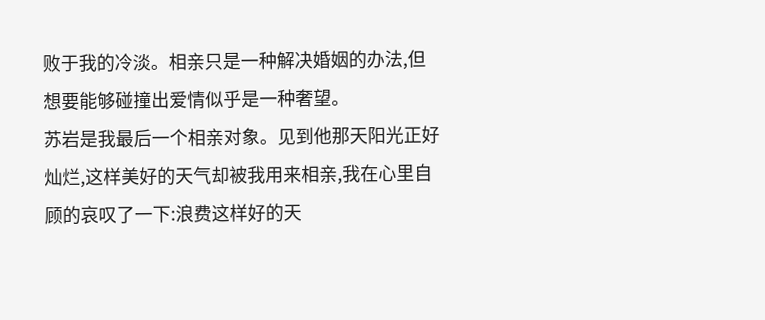败于我的冷淡。相亲只是一种解决婚姻的办法,但想要能够碰撞出爱情似乎是一种奢望。
苏岩是我最后一个相亲对象。见到他那天阳光正好灿烂,这样美好的天气却被我用来相亲,我在心里自顾的哀叹了一下:浪费这样好的天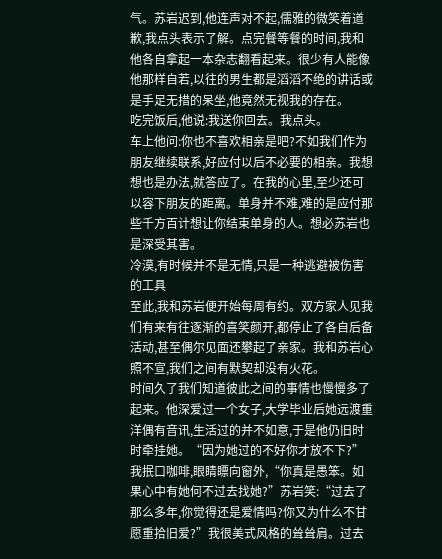气。苏岩迟到,他连声对不起,儒雅的微笑着道歉,我点头表示了解。点完餐等餐的时间,我和他各自拿起一本杂志翻看起来。很少有人能像他那样自若,以往的男生都是滔滔不绝的讲话或是手足无措的呆坐,他竟然无视我的存在。
吃完饭后,他说:我送你回去。我点头。
车上他问:你也不喜欢相亲是吧?不如我们作为朋友继续联系,好应付以后不必要的相亲。我想想也是办法,就答应了。在我的心里,至少还可以容下朋友的距离。单身并不难,难的是应付那些千方百计想让你结束单身的人。想必苏岩也是深受其害。
冷漠,有时候并不是无情,只是一种逃避被伤害的工具
至此,我和苏岩便开始每周有约。双方家人见我们有来有往逐渐的喜笑颜开,都停止了各自后备活动,甚至偶尔见面还攀起了亲家。我和苏岩心照不宣,我们之间有默契却没有火花。
时间久了我们知道彼此之间的事情也慢慢多了起来。他深爱过一个女子,大学毕业后她远渡重洋偶有音讯,生活过的并不如意,于是他仍旧时时牵挂她。“因为她过的不好你才放不下?”我抿口咖啡,眼睛瞟向窗外,“你真是愚笨。如果心中有她何不过去找她?”苏岩笑:“过去了那么多年,你觉得还是爱情吗?你又为什么不甘愿重拾旧爱?”我很美式风格的耸耸肩。过去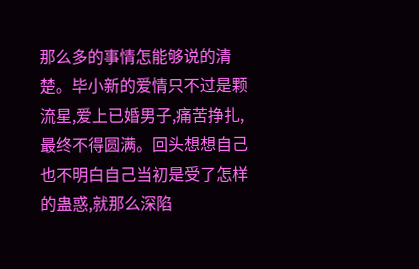那么多的事情怎能够说的清楚。毕小新的爱情只不过是颗流星,爱上已婚男子,痛苦挣扎,最终不得圆满。回头想想自己也不明白自己当初是受了怎样的蛊惑,就那么深陷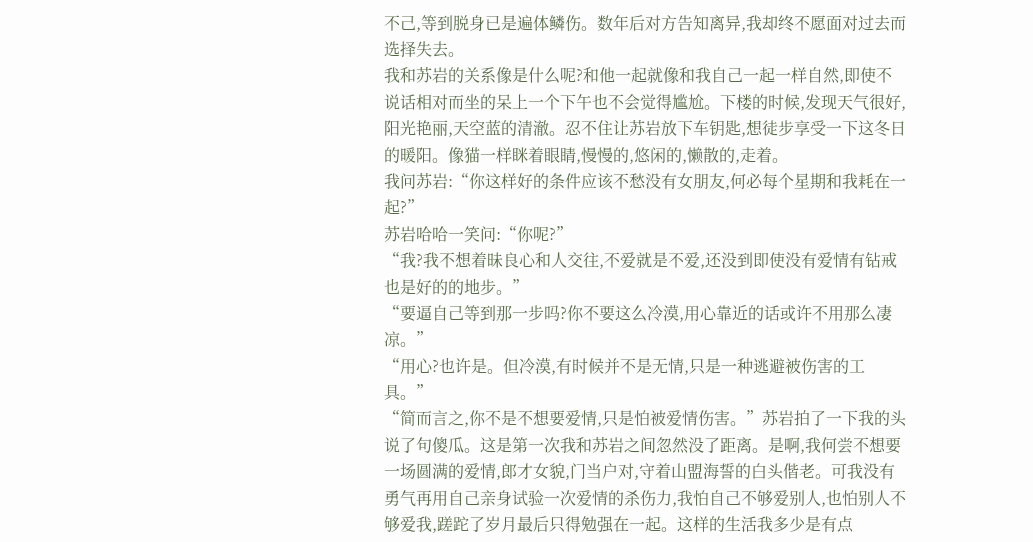不己,等到脱身已是遍体鳞伤。数年后对方告知离异,我却终不愿面对过去而选择失去。
我和苏岩的关系像是什么呢?和他一起就像和我自己一起一样自然,即使不说话相对而坐的呆上一个下午也不会觉得尴尬。下楼的时候,发现天气很好,阳光艳丽,天空蓝的清澈。忍不住让苏岩放下车钥匙,想徒步享受一下这冬日的暖阳。像猫一样眯着眼睛,慢慢的,悠闲的,懒散的,走着。
我问苏岩:“你这样好的条件应该不愁没有女朋友,何必每个星期和我耗在一起?”
苏岩哈哈一笑问:“你呢?”
“我?我不想着昧良心和人交往,不爱就是不爱,还没到即使没有爱情有钻戒也是好的的地步。”
“要逼自己等到那一步吗?你不要这么冷漠,用心靠近的话或许不用那么凄凉。”
“用心?也许是。但冷漠,有时候并不是无情,只是一种逃避被伤害的工具。”
“简而言之,你不是不想要爱情,只是怕被爱情伤害。”苏岩拍了一下我的头说了句傻瓜。这是第一次我和苏岩之间忽然没了距离。是啊,我何尝不想要一场圆满的爱情,郎才女貌,门当户对,守着山盟海誓的白头偕老。可我没有勇气再用自己亲身试验一次爱情的杀伤力,我怕自己不够爱别人,也怕别人不够爱我,蹉跎了岁月最后只得勉强在一起。这样的生活我多少是有点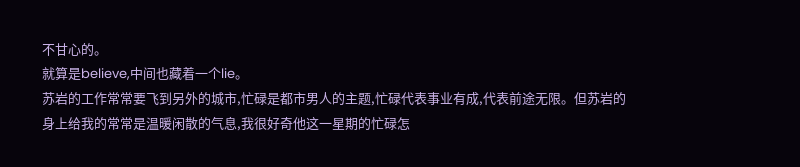不甘心的。
就算是believe,中间也藏着一个lie。
苏岩的工作常常要飞到另外的城市,忙碌是都市男人的主题,忙碌代表事业有成,代表前途无限。但苏岩的身上给我的常常是温暖闲散的气息,我很好奇他这一星期的忙碌怎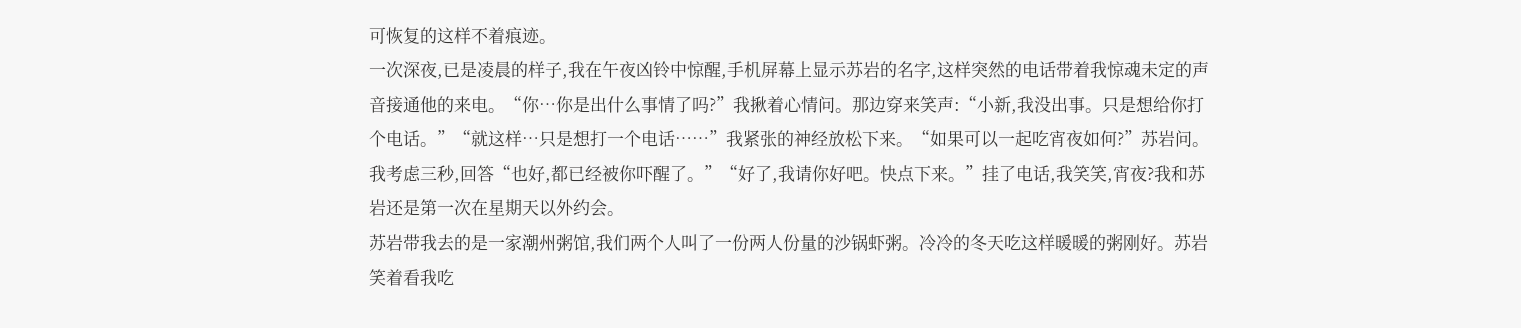可恢复的这样不着痕迹。
一次深夜,已是凌晨的样子,我在午夜凶铃中惊醒,手机屏幕上显示苏岩的名字,这样突然的电话带着我惊魂未定的声音接通他的来电。“你…你是出什么事情了吗?”我揪着心情问。那边穿来笑声:“小新,我没出事。只是想给你打个电话。”“就这样…只是想打一个电话……”我紧张的神经放松下来。“如果可以一起吃宵夜如何?”苏岩问。我考虑三秒,回答“也好,都已经被你吓醒了。”“好了,我请你好吧。快点下来。”挂了电话,我笑笑,宵夜?我和苏岩还是第一次在星期天以外约会。
苏岩带我去的是一家潮州粥馆,我们两个人叫了一份两人份量的沙锅虾粥。冷冷的冬天吃这样暖暖的粥刚好。苏岩笑着看我吃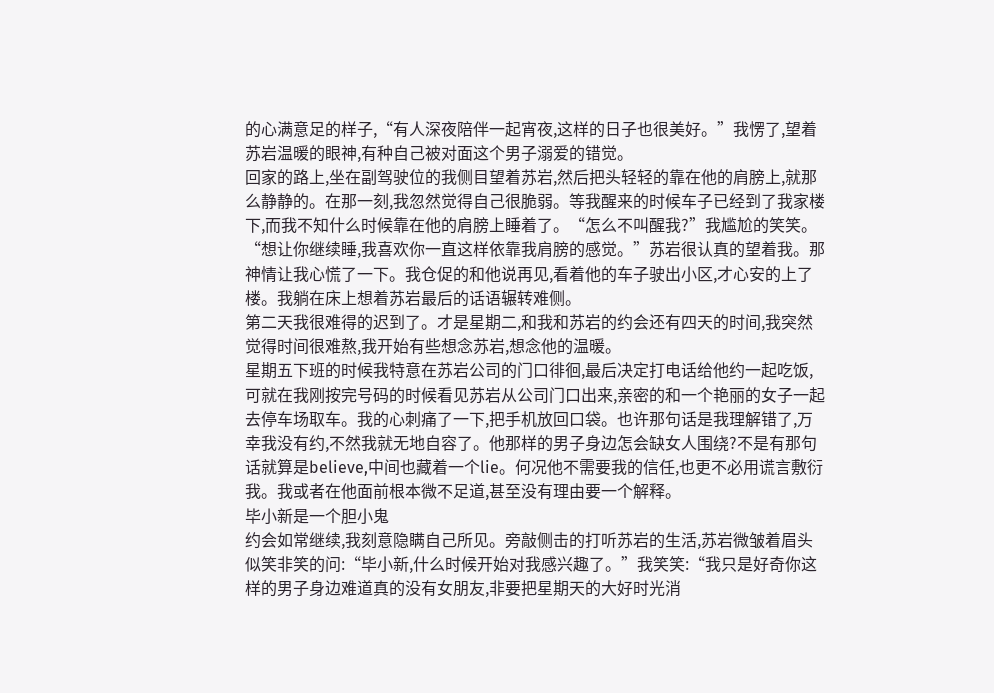的心满意足的样子,“有人深夜陪伴一起宵夜,这样的日子也很美好。”我愣了,望着苏岩温暖的眼神,有种自己被对面这个男子溺爱的错觉。
回家的路上,坐在副驾驶位的我侧目望着苏岩,然后把头轻轻的靠在他的肩膀上,就那么静静的。在那一刻,我忽然觉得自己很脆弱。等我醒来的时候车子已经到了我家楼下,而我不知什么时候靠在他的肩膀上睡着了。“怎么不叫醒我?”我尴尬的笑笑。“想让你继续睡,我喜欢你一直这样依靠我肩膀的感觉。”苏岩很认真的望着我。那神情让我心慌了一下。我仓促的和他说再见,看着他的车子驶出小区,才心安的上了楼。我躺在床上想着苏岩最后的话语辗转难侧。
第二天我很难得的迟到了。才是星期二,和我和苏岩的约会还有四天的时间,我突然觉得时间很难熬,我开始有些想念苏岩,想念他的温暖。
星期五下班的时候我特意在苏岩公司的门口徘徊,最后决定打电话给他约一起吃饭,可就在我刚按完号码的时候看见苏岩从公司门口出来,亲密的和一个艳丽的女子一起去停车场取车。我的心刺痛了一下,把手机放回口袋。也许那句话是我理解错了,万幸我没有约,不然我就无地自容了。他那样的男子身边怎会缺女人围绕?不是有那句话就算是believe,中间也藏着一个lie。何况他不需要我的信任,也更不必用谎言敷衍我。我或者在他面前根本微不足道,甚至没有理由要一个解释。
毕小新是一个胆小鬼
约会如常继续,我刻意隐瞒自己所见。旁敲侧击的打听苏岩的生活,苏岩微皱着眉头似笑非笑的问:“毕小新,什么时候开始对我感兴趣了。”我笑笑:“我只是好奇你这样的男子身边难道真的没有女朋友,非要把星期天的大好时光消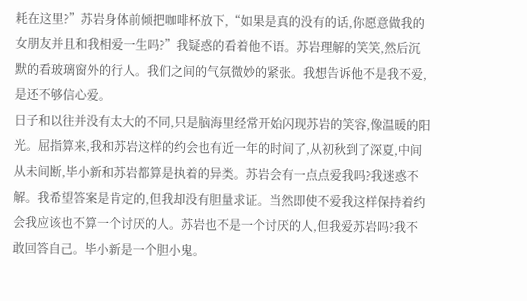耗在这里?”苏岩身体前倾把咖啡杯放下,“如果是真的没有的话,你愿意做我的女朋友并且和我相爱一生吗?”我疑惑的看着他不语。苏岩理解的笑笑,然后沉默的看玻璃窗外的行人。我们之间的气氛微妙的紧张。我想告诉他不是我不爱,是还不够信心爱。
日子和以往并没有太大的不同,只是脑海里经常开始闪现苏岩的笑容,像温暖的阳光。屈指算来,我和苏岩这样的约会也有近一年的时间了,从初秋到了深夏,中间从未间断,毕小新和苏岩都算是执着的异类。苏岩会有一点点爱我吗?我迷惑不解。我希望答案是肯定的,但我却没有胆量求证。当然即使不爱我这样保持着约会我应该也不算一个讨厌的人。苏岩也不是一个讨厌的人,但我爱苏岩吗?我不敢回答自己。毕小新是一个胆小鬼。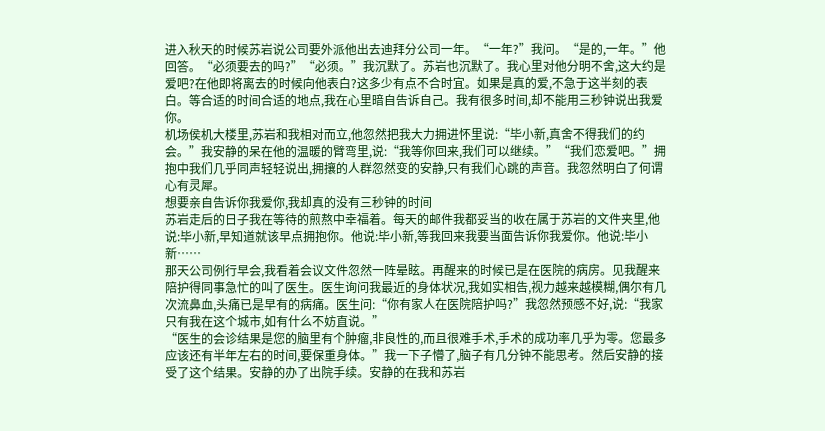进入秋天的时候苏岩说公司要外派他出去迪拜分公司一年。“一年?”我问。“是的,一年。”他回答。“必须要去的吗?”“必须。”我沉默了。苏岩也沉默了。我心里对他分明不舍,这大约是爱吧?在他即将离去的时候向他表白?这多少有点不合时宜。如果是真的爱,不急于这半刻的表白。等合适的时间合适的地点,我在心里暗自告诉自己。我有很多时间,却不能用三秒钟说出我爱你。
机场侯机大楼里,苏岩和我相对而立,他忽然把我大力拥进怀里说:“毕小新,真舍不得我们的约会。”我安静的呆在他的温暖的臂弯里,说:“我等你回来,我们可以继续。”“我们恋爱吧。”拥抱中我们几乎同声轻轻说出,拥攘的人群忽然变的安静,只有我们心跳的声音。我忽然明白了何谓心有灵犀。
想要亲自告诉你我爱你,我却真的没有三秒钟的时间
苏岩走后的日子我在等待的煎熬中幸福着。每天的邮件我都妥当的收在属于苏岩的文件夹里,他说:毕小新,早知道就该早点拥抱你。他说:毕小新,等我回来我要当面告诉你我爱你。他说:毕小新……
那天公司例行早会,我看着会议文件忽然一阵晕眩。再醒来的时候已是在医院的病房。见我醒来陪护得同事急忙的叫了医生。医生询问我最近的身体状况,我如实相告,视力越来越模糊,偶尔有几次流鼻血,头痛已是早有的病痛。医生问:“你有家人在医院陪护吗?”我忽然预感不好,说:“我家只有我在这个城市,如有什么不妨直说。”
“医生的会诊结果是您的脑里有个肿瘤,非良性的,而且很难手术,手术的成功率几乎为零。您最多应该还有半年左右的时间,要保重身体。”我一下子懵了,脑子有几分钟不能思考。然后安静的接受了这个结果。安静的办了出院手续。安静的在我和苏岩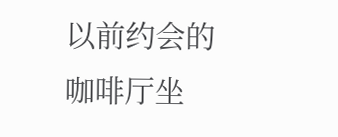以前约会的咖啡厅坐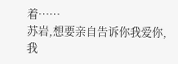着……
苏岩,想要亲自告诉你我爱你,我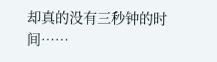却真的没有三秒钟的时间……